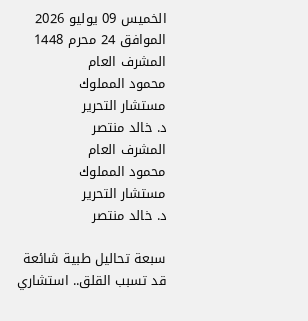الخميس 09 يوليو 2026 الموافق 24 محرم 1448
المشرف العام
محمود المملوك
مستشار التحرير
د. خالد منتصر
المشرف العام
محمود المملوك
مستشار التحرير
د. خالد منتصر

سبعة تحاليل طبية شائعة قد تسبب القلق.. استشاري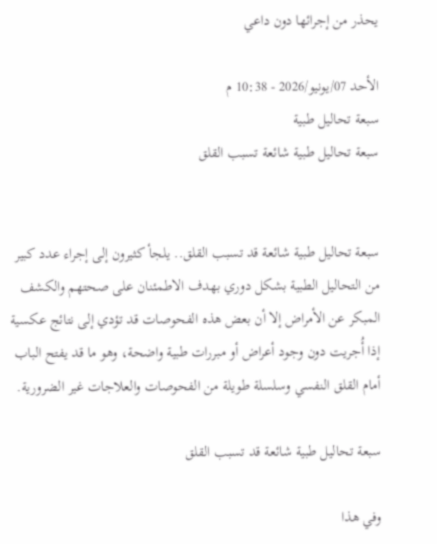يحذر من إجرائها دون داعي

الأحد 07/يونيو/2026 - 10:38 م
سبعة تحاليل طبية
سبعة تحاليل طبية شائعة تسبب القلق


سبعة تحاليل طبية شائعة قد تسبب القلق.. يلجأ كثيرون إلى إجراء عدد كبير من التحاليل الطبية بشكل دوري بهدف الاطمئنان على صحتهم والكشف المبكر عن الأمراض إلا أن بعض هذه الفحوصات قد تؤدي إلى نتائج عكسية إذا أُجريت دون وجود أعراض أو مبررات طبية واضحة، وهو ما قد يفتح الباب أمام القلق النفسي وسلسلة طويلة من الفحوصات والعلاجات غير الضرورية.

سبعة تحاليل طبية شائعة قد تسبب القلق

وفي هذا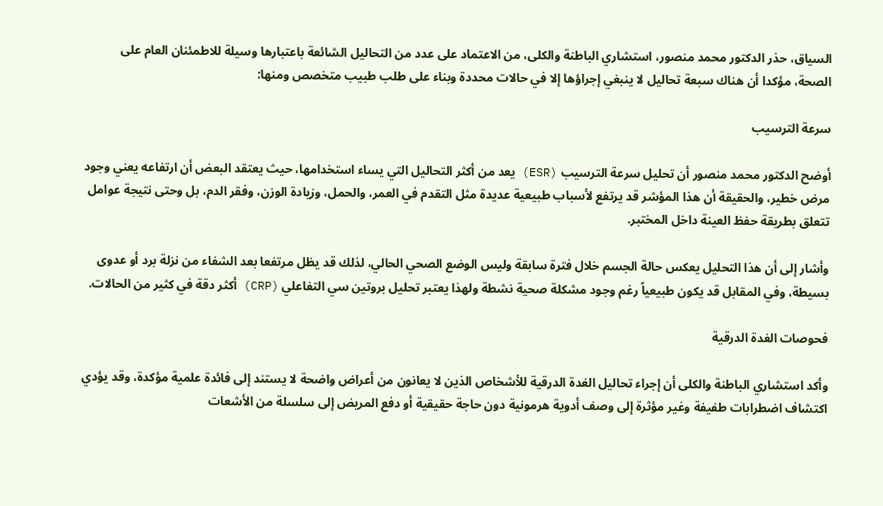السياق، حذر الدكتور محمد منصور، استشاري الباطنة والكلى، من الاعتماد على عدد من التحاليل الشائعة باعتبارها وسيلة للاطمئنان العام على الصحة، مؤكدا أن هناك سبعة تحاليل لا ينبغي إجراؤها إلا في حالات محددة وبناء على طلب طبيب متخصص ومنها:

سرعة الترسيب

أوضح الدكتور محمد منصور أن تحليل سرعة الترسيب (ESR) يعد من أكثر التحاليل التي يساء استخدامها، حيث يعتقد البعض أن ارتفاعه يعني وجود مرض خطير، والحقيقة أن هذا المؤشر قد يرتفع لأسباب طبيعية عديدة مثل التقدم في العمر، والحمل، وزيادة الوزن، وفقر الدم، بل وحتى نتيجة عوامل تتعلق بطريقة حفظ العينة داخل المختبر.

وأشار إلى أن هذا التحليل يعكس حالة الجسم خلال فترة سابقة وليس الوضع الصحي الحالي، لذلك قد يظل مرتفعا بعد الشفاء من نزلة برد أو عدوى بسيطة، وفي المقابل قد يكون طبيعياً رغم وجود مشكلة صحية نشطة ولهذا يعتبر تحليل بروتين سي التفاعلي (CRP) أكثر دقة في كثير من الحالات.

فحوصات الغدة الدرقية

وأكد استشاري الباطنة والكلى أن إجراء تحاليل الغدة الدرقية للأشخاص الذين لا يعانون من أعراض واضحة لا يستند إلى فائدة علمية مؤكدة، وقد يؤدي اكتشاف اضطرابات طفيفة وغير مؤثرة إلى وصف أدوية هرمونية دون حاجة حقيقية أو دفع المريض إلى سلسلة من الأشعات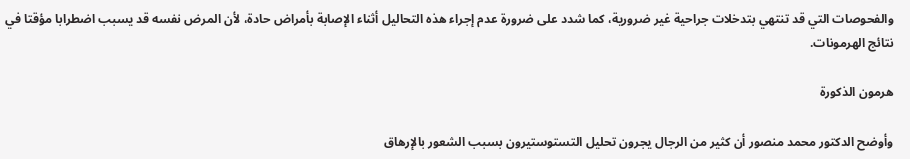والفحوصات التي قد تنتهي بتدخلات جراحية غير ضرورية، كما شدد على ضرورة عدم إجراء هذه التحاليل أثناء الإصابة بأمراض حادة، لأن المرض نفسه قد يسبب اضطرابا مؤقتا في نتائج الهرمونات.

هرمون الذكورة

وأوضح الدكتور محمد منصور أن كثير من الرجال يجرون تحليل التستوستيرون بسبب الشعور بالإرهاق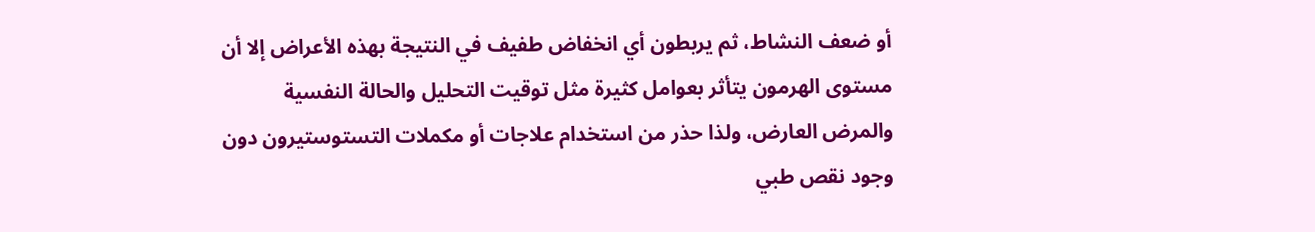أو ضعف النشاط، ثم يربطون أي انخفاض طفيف في النتيجة بهذه الأعراض إلا أن مستوى الهرمون يتأثر بعوامل كثيرة مثل توقيت التحليل والحالة النفسية والمرض العارض، ولذا حذر من استخدام علاجات أو مكملات التستوستيرون دون وجود نقص طبي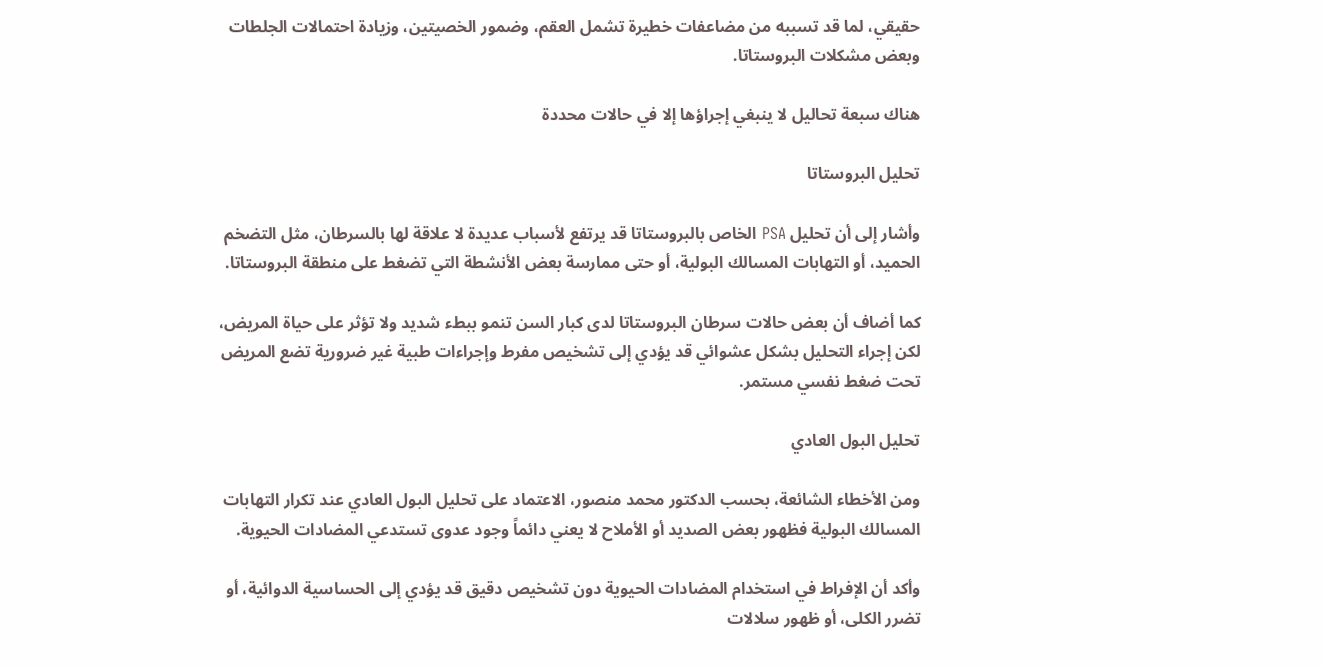حقيقي، لما قد تسببه من مضاعفات خطيرة تشمل العقم، وضمور الخصيتين، وزيادة احتمالات الجلطات وبعض مشكلات البروستاتا.

هناك سبعة تحاليل لا ينبغي إجراؤها إلا في حالات محددة

تحليل البروستاتا

وأشار إلى أن تحليل PSA الخاص بالبروستاتا قد يرتفع لأسباب عديدة لا علاقة لها بالسرطان، مثل التضخم الحميد، أو التهابات المسالك البولية، أو حتى ممارسة بعض الأنشطة التي تضغط على منطقة البروستاتا.

كما أضاف أن بعض حالات سرطان البروستاتا لدى كبار السن تنمو ببطء شديد ولا تؤثر على حياة المريض، لكن إجراء التحليل بشكل عشوائي قد يؤدي إلى تشخيص مفرط وإجراءات طبية غير ضرورية تضع المريض تحت ضغط نفسي مستمر.

تحليل البول العادي

ومن الأخطاء الشائعة، بحسب الدكتور محمد منصور، الاعتماد على تحليل البول العادي عند تكرار التهابات المسالك البولية فظهور بعض الصديد أو الأملاح لا يعني دائماً وجود عدوى تستدعي المضادات الحيوية.

وأكد أن الإفراط في استخدام المضادات الحيوية دون تشخيص دقيق قد يؤدي إلى الحساسية الدوائية، أو تضرر الكلى، أو ظهور سلالات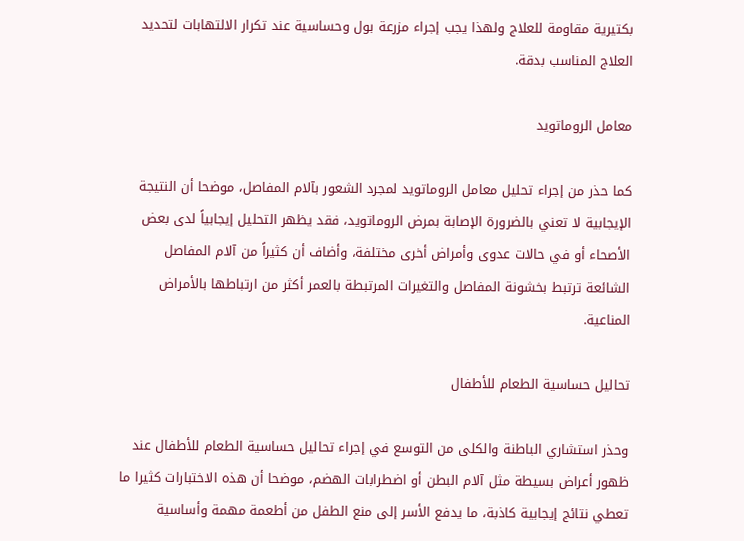بكتيرية مقاومة للعلاج ولهذا يجب إجراء مزرعة بول وحساسية عند تكرار الالتهابات لتحديد العلاج المناسب بدقة.

معامل الروماتويد

كما حذر من إجراء تحليل معامل الروماتويد لمجرد الشعور بآلام المفاصل، موضحا أن النتيجة الإيجابية لا تعني بالضرورة الإصابة بمرض الروماتويد، فقد يظهر التحليل إيجابياً لدى بعض الأصحاء أو في حالات عدوى وأمراض أخرى مختلفة، وأضاف أن كثيراً من آلام المفاصل الشائعة ترتبط بخشونة المفاصل والتغيرات المرتبطة بالعمر أكثر من ارتباطها بالأمراض المناعية.

تحاليل حساسية الطعام للأطفال

وحذر استشاري الباطنة والكلى من التوسع في إجراء تحاليل حساسية الطعام للأطفال عند ظهور أعراض بسيطة مثل آلام البطن أو اضطرابات الهضم، موضحا أن هذه الاختبارات كثيرا ما تعطي نتائج إيجابية كاذبة، ما يدفع الأسر إلى منع الطفل من أطعمة مهمة وأساسية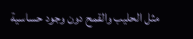مثل الحليب والقمح دون وجود حساسية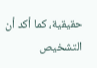حقيقية، كما أكد أن التشخيص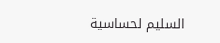السليم لحساسية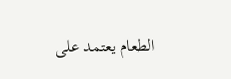الطعام يعتمد على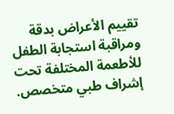تقييم الأعراض بدقة ومراقبة استجابة الطفل للأطعمة المختلفة تحت إشراف طبي متخصص.